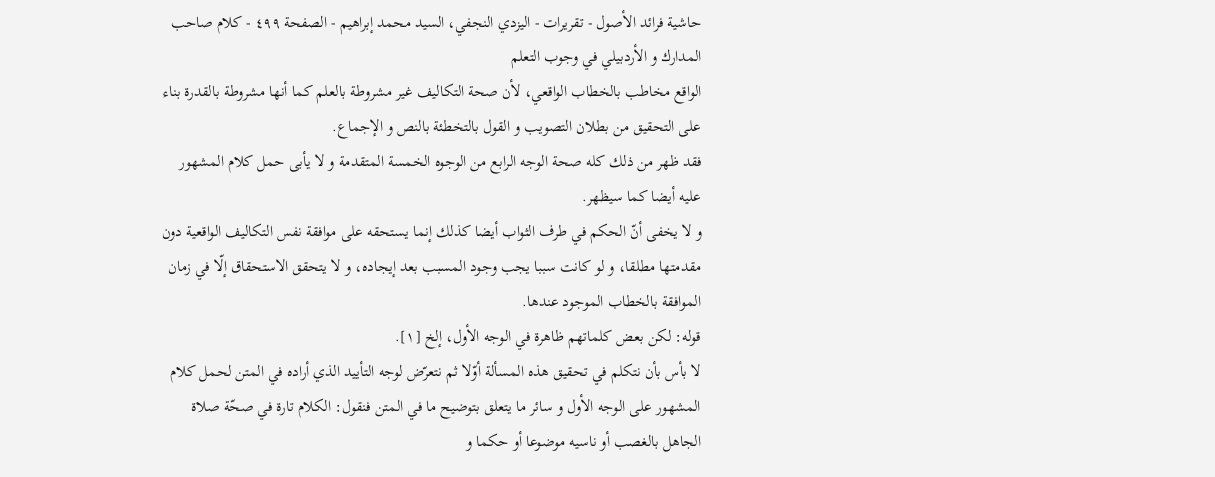حاشية فرائد الأصول - تقريرات - اليزدي النجفي، السيد محمد إبراهيم - الصفحة ٤٩٩ - كلام صاحب المدارك و الأردبيلي في وجوب التعلم
الواقع مخاطب بالخطاب الواقعي، لأن صحة التكاليف غير مشروطة بالعلم كما أنها مشروطة بالقدرة بناء على التحقيق من بطلان التصويب و القول بالتخطئة بالنص و الإجماع.
فقد ظهر من ذلك كله صحة الوجه الرابع من الوجوه الخمسة المتقدمة و لا يأبى حمل كلام المشهور عليه أيضا كما سيظهر.
و لا يخفى أنّ الحكم في طرف الثواب أيضا كذلك إنما يستحقه على موافقة نفس التكاليف الواقعية دون مقدمتها مطلقا، و لو كانت سببا يجب وجود المسبب بعد إيجاده، و لا يتحقق الاستحقاق إلّا في زمان الموافقة بالخطاب الموجود عندها.
قوله: لكن بعض كلماتهم ظاهرة في الوجه الأول، إلخ [١].
لا بأس بأن نتكلم في تحقيق هذه المسألة أوّلا ثم نتعرّض لوجه التأييد الذي أراده في المتن لحمل كلام المشهور على الوجه الأول و سائر ما يتعلق بتوضيح ما في المتن فنقول: الكلام تارة في صحّة صلاة الجاهل بالغصب أو ناسيه موضوعا أو حكما و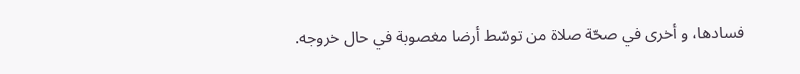فسادها، و أخرى في صحّة صلاة من توسّط أرضا مغصوبة في حال خروجه.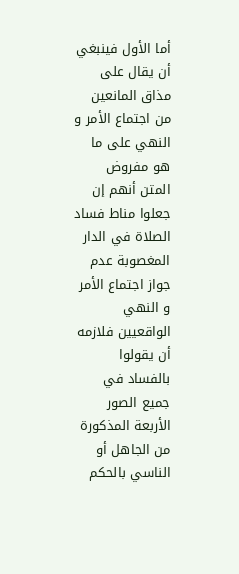أما الأول فينبغي أن يقال على مذاق المانعين من اجتماع الأمر و النهي على ما هو مفروض المتن أنهم إن جعلوا مناط فساد الصلاة في الدار المغصوبة عدم جواز اجتماع الأمر و النهي الواقعيين فلازمه أن يقولوا بالفساد في جميع الصور الأربعة المذكورة من الجاهل أو الناسي بالحكم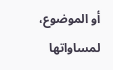أو الموضوع، لمساواتها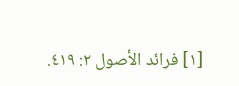[١] فرائد الأصول ٢: ٤١٩.